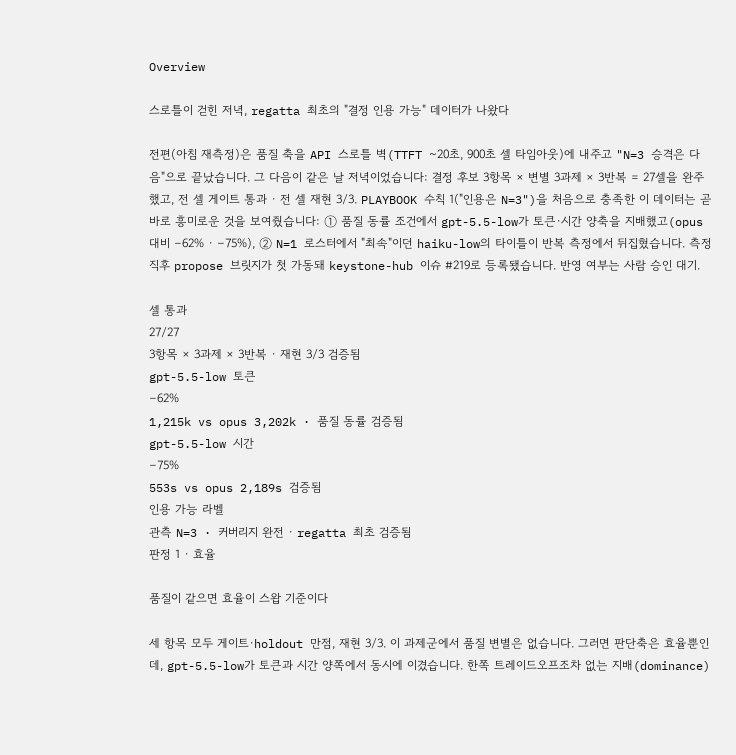Overview

스로틀이 걷힌 저녁, regatta 최초의 "결정 인용 가능" 데이터가 나왔다

전편(아침 재측정)은 품질 축을 API 스로틀 벽(TTFT ~20초, 900초 셀 타임아웃)에 내주고 "N=3 승격은 다음"으로 끝났습니다. 그 다음이 같은 날 저녁이었습니다: 결정 후보 3항목 × 변별 3과제 × 3반복 = 27셀을 완주했고, 전 셀 게이트 통과 · 전 셀 재현 3/3. PLAYBOOK 수칙 1("인용은 N=3")을 처음으로 충족한 이 데이터는 곧바로 흥미로운 것을 보여줬습니다: ① 품질 동률 조건에서 gpt-5.5-low가 토큰·시간 양축을 지배했고(opus 대비 −62% · −75%), ② N=1 로스터에서 "최속"이던 haiku-low의 타이틀이 반복 측정에서 뒤집혔습니다. 측정 직후 propose 브릿지가 첫 가동돼 keystone-hub 이슈 #219로 등록됐습니다. 반영 여부는 사람 승인 대기.

셀 통과
27/27
3항목 × 3과제 × 3반복 · 재현 3/3 검증됨
gpt-5.5-low 토큰
−62%
1,215k vs opus 3,202k · 품질 동률 검증됨
gpt-5.5-low 시간
−75%
553s vs opus 2,189s 검증됨
인용 가능 라벨
관측 N=3 · 커버리지 완전 · regatta 최초 검증됨
판정 1 · 효율

품질이 같으면 효율이 스왑 기준이다

세 항목 모두 게이트·holdout 만점, 재현 3/3. 이 과제군에서 품질 변별은 없습니다. 그러면 판단축은 효율뿐인데, gpt-5.5-low가 토큰과 시간 양쪽에서 동시에 이겼습니다. 한쪽 트레이드오프조차 없는 지배(dominance)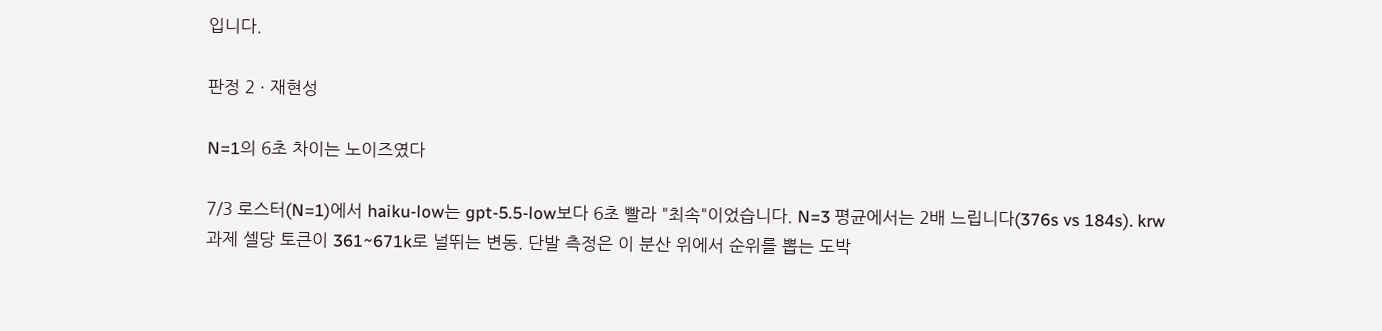입니다.

판정 2 · 재현성

N=1의 6초 차이는 노이즈였다

7/3 로스터(N=1)에서 haiku-low는 gpt-5.5-low보다 6초 빨라 "최속"이었습니다. N=3 평균에서는 2배 느립니다(376s vs 184s). krw 과제 셀당 토큰이 361~671k로 널뛰는 변동. 단발 측정은 이 분산 위에서 순위를 뽑는 도박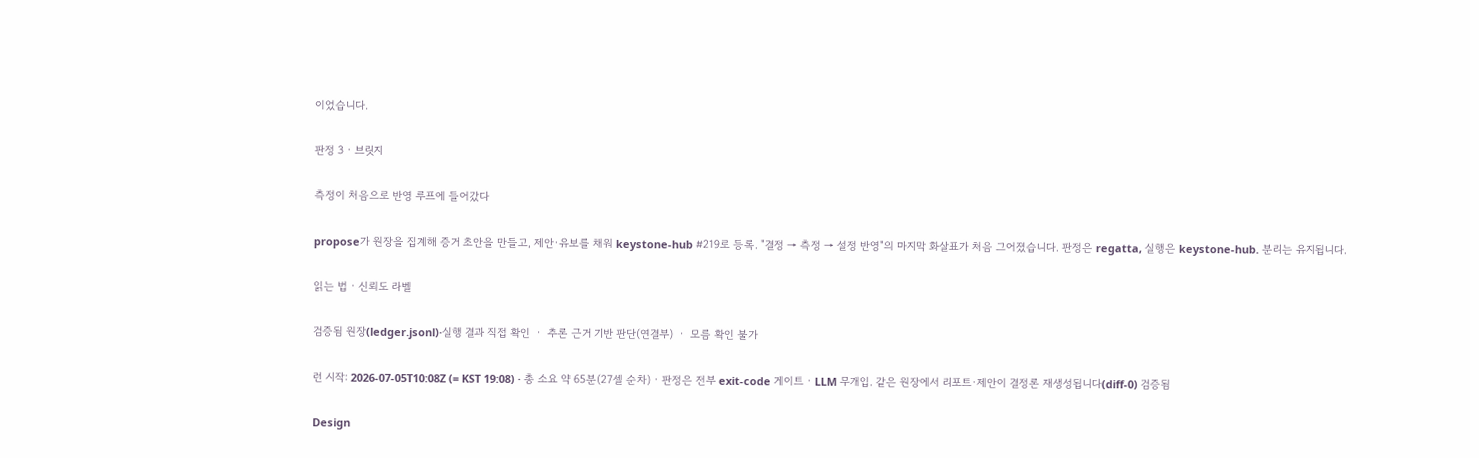이었습니다.

판정 3 · 브릿지

측정이 처음으로 반영 루프에 들어갔다

propose가 원장을 집계해 증거 초안을 만들고, 제안·유보를 채워 keystone-hub #219로 등록. "결정 → 측정 → 설정 반영"의 마지막 화살표가 처음 그어졌습니다. 판정은 regatta, 실행은 keystone-hub. 분리는 유지됩니다.

읽는 법 · 신뢰도 라벨

검증됨 원장(ledger.jsonl)·실행 결과 직접 확인  ·  추론 근거 기반 판단(연결부)  ·  모름 확인 불가

런 시작: 2026-07-05T10:08Z (= KST 19:08) · 총 소요 약 65분(27셀 순차) · 판정은 전부 exit-code 게이트 · LLM 무개입. 같은 원장에서 리포트·제안이 결정론 재생성됩니다(diff-0) 검증됨

Design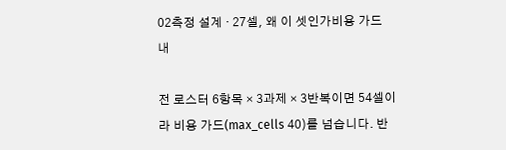02측정 설계 · 27셀, 왜 이 셋인가비용 가드 내

전 로스터 6항목 × 3과제 × 3반복이면 54셀이라 비용 가드(max_cells 40)를 넘습니다. 반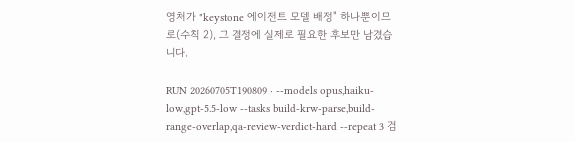영처가 "keystone 에이전트 모델 배정" 하나뿐이므로(수칙 2), 그 결정에 실제로 필요한 후보만 남겼습니다.

RUN 20260705T190809 · --models opus,haiku-low,gpt-5.5-low --tasks build-krw-parse,build-range-overlap,qa-review-verdict-hard --repeat 3 검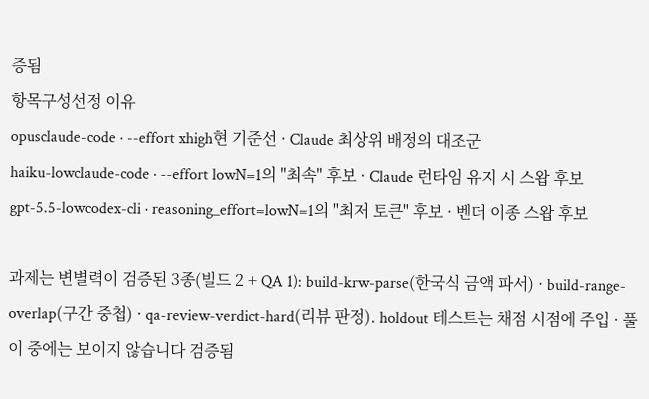증됨
항목구성선정 이유
opusclaude-code · --effort xhigh현 기준선 · Claude 최상위 배정의 대조군
haiku-lowclaude-code · --effort lowN=1의 "최속" 후보 · Claude 런타임 유지 시 스왑 후보
gpt-5.5-lowcodex-cli · reasoning_effort=lowN=1의 "최저 토큰" 후보 · 벤더 이종 스왑 후보

과제는 변별력이 검증된 3종(빌드 2 + QA 1): build-krw-parse(한국식 금액 파서) · build-range-overlap(구간 중첩) · qa-review-verdict-hard(리뷰 판정). holdout 테스트는 채점 시점에 주입 · 풀이 중에는 보이지 않습니다 검증됨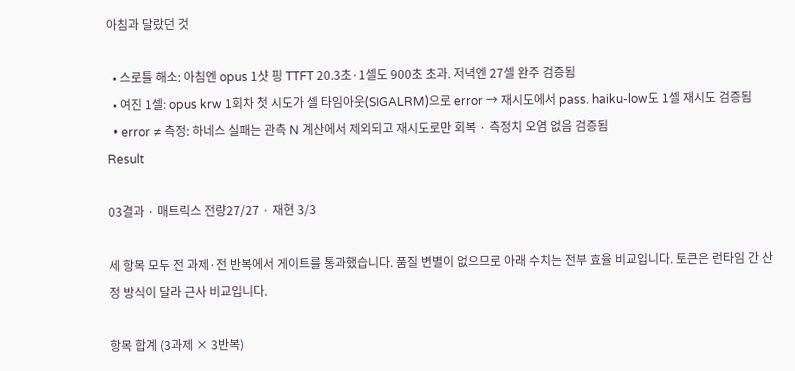아침과 달랐던 것

  • 스로틀 해소: 아침엔 opus 1샷 핑 TTFT 20.3초·1셀도 900초 초과. 저녁엔 27셀 완주 검증됨
  • 여진 1셀: opus krw 1회차 첫 시도가 셀 타임아웃(SIGALRM)으로 error → 재시도에서 pass. haiku-low도 1셀 재시도 검증됨
  • error ≠ 측정: 하네스 실패는 관측 N 계산에서 제외되고 재시도로만 회복 · 측정치 오염 없음 검증됨
Result

03결과 · 매트릭스 전량27/27 · 재현 3/3

세 항목 모두 전 과제·전 반복에서 게이트를 통과했습니다. 품질 변별이 없으므로 아래 수치는 전부 효율 비교입니다. 토큰은 런타임 간 산정 방식이 달라 근사 비교입니다.

항목 합계 (3과제 × 3반복)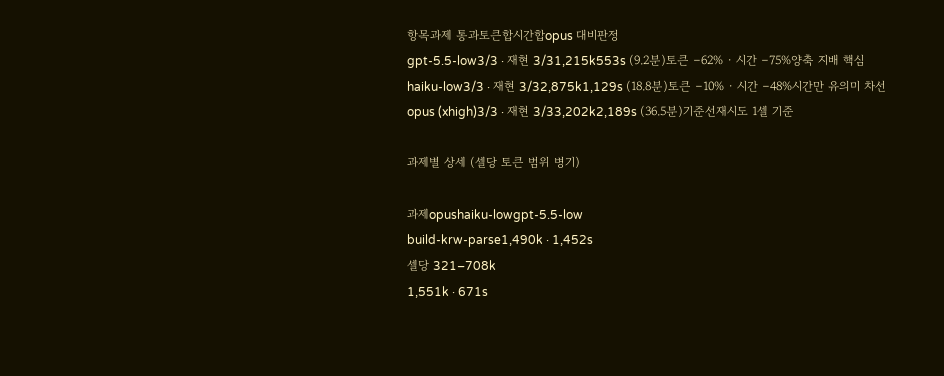항목과제 통과토큰합시간합opus 대비판정
gpt-5.5-low3/3 · 재현 3/31,215k553s (9.2분)토큰 −62% · 시간 −75%양축 지배 핵심
haiku-low3/3 · 재현 3/32,875k1,129s (18.8분)토큰 −10% · 시간 −48%시간만 유의미 차선
opus (xhigh)3/3 · 재현 3/33,202k2,189s (36.5분)기준선재시도 1셀 기준

과제별 상세 (셀당 토큰 범위 병기)

과제opushaiku-lowgpt-5.5-low
build-krw-parse1,490k · 1,452s
셀당 321–708k
1,551k · 671s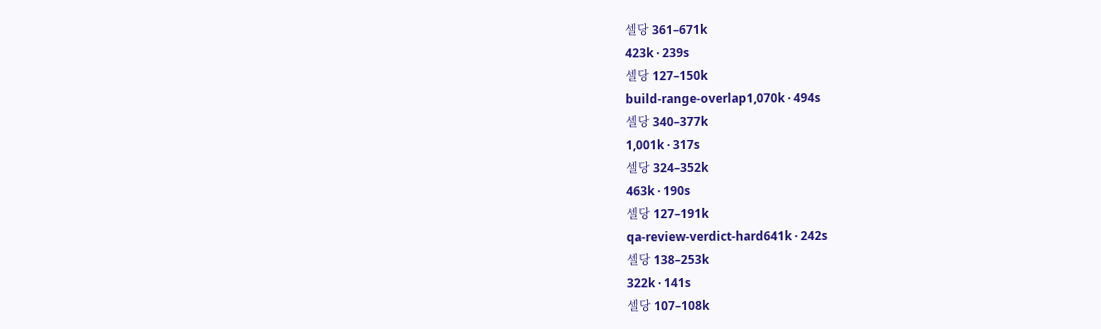셀당 361–671k
423k · 239s
셀당 127–150k
build-range-overlap1,070k · 494s
셀당 340–377k
1,001k · 317s
셀당 324–352k
463k · 190s
셀당 127–191k
qa-review-verdict-hard641k · 242s
셀당 138–253k
322k · 141s
셀당 107–108k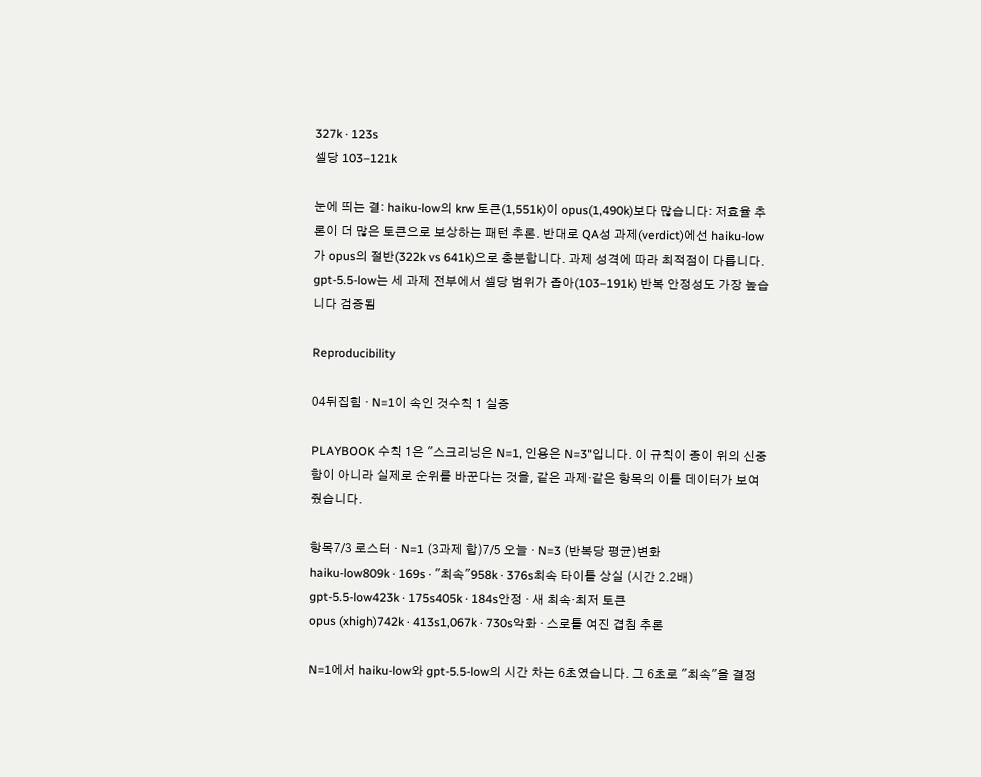327k · 123s
셀당 103–121k

눈에 띄는 결: haiku-low의 krw 토큰(1,551k)이 opus(1,490k)보다 많습니다: 저효율 추론이 더 많은 토큰으로 보상하는 패턴 추론. 반대로 QA성 과제(verdict)에선 haiku-low가 opus의 절반(322k vs 641k)으로 충분합니다. 과제 성격에 따라 최적점이 다릅니다. gpt-5.5-low는 세 과제 전부에서 셀당 범위가 좁아(103–191k) 반복 안정성도 가장 높습니다 검증됨

Reproducibility

04뒤집힘 · N=1이 속인 것수칙 1 실증

PLAYBOOK 수칙 1은 "스크리닝은 N=1, 인용은 N=3"입니다. 이 규칙이 종이 위의 신중함이 아니라 실제로 순위를 바꾼다는 것을, 같은 과제·같은 항목의 이틀 데이터가 보여줬습니다.

항목7/3 로스터 · N=1 (3과제 합)7/5 오늘 · N=3 (반복당 평균)변화
haiku-low809k · 169s · "최속"958k · 376s최속 타이틀 상실 (시간 2.2배)
gpt-5.5-low423k · 175s405k · 184s안정 · 새 최속·최저 토큰
opus (xhigh)742k · 413s1,067k · 730s악화 · 스로틀 여진 겹침 추론

N=1에서 haiku-low와 gpt-5.5-low의 시간 차는 6초였습니다. 그 6초로 "최속"을 결정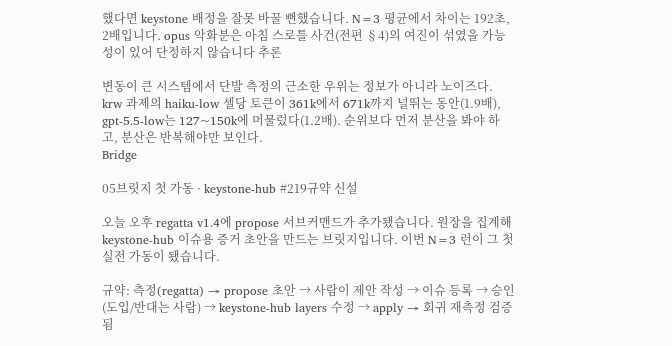했다면 keystone 배정을 잘못 바꿀 뻔했습니다. N=3 평균에서 차이는 192초, 2배입니다. opus 악화분은 아침 스로틀 사건(전편 §4)의 여진이 섞였을 가능성이 있어 단정하지 않습니다 추론

변동이 큰 시스템에서 단발 측정의 근소한 우위는 정보가 아니라 노이즈다. krw 과제의 haiku-low 셀당 토큰이 361k에서 671k까지 널뛰는 동안(1.9배), gpt-5.5-low는 127~150k에 머물렀다(1.2배). 순위보다 먼저 분산을 봐야 하고, 분산은 반복해야만 보인다.
Bridge

05브릿지 첫 가동 · keystone-hub #219규약 신설

오늘 오후 regatta v1.4에 propose 서브커맨드가 추가됐습니다. 원장을 집계해 keystone-hub 이슈용 증거 초안을 만드는 브릿지입니다. 이번 N=3 런이 그 첫 실전 가동이 됐습니다.

규약: 측정(regatta) → propose 초안 → 사람이 제안 작성 → 이슈 등록 → 승인(도입/반대는 사람) → keystone-hub layers 수정 → apply → 회귀 재측정 검증됨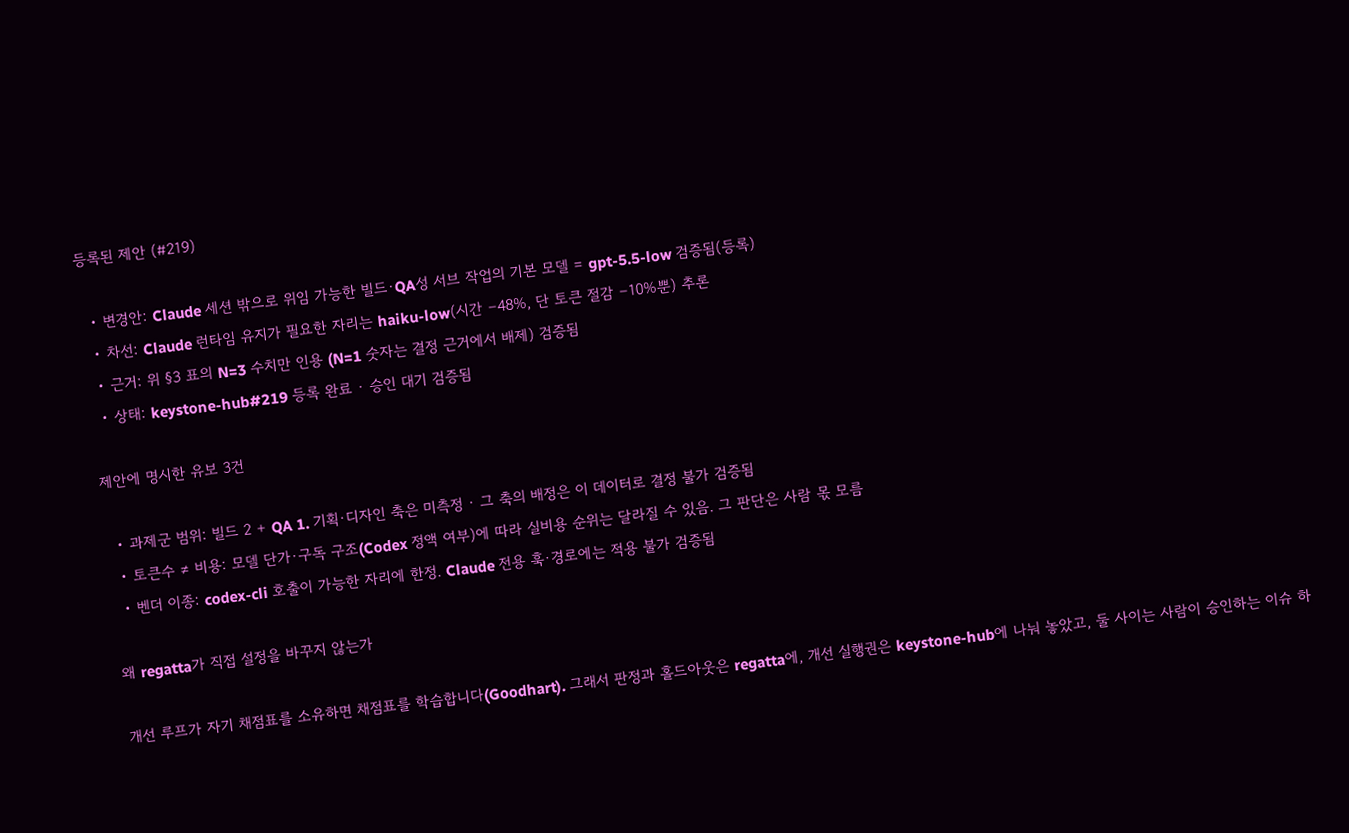등록된 제안 (#219)

  • 변경안: Claude 세션 밖으로 위임 가능한 빌드·QA성 서브 작업의 기본 모델 = gpt-5.5-low 검증됨(등록)
  • 차선: Claude 런타임 유지가 필요한 자리는 haiku-low(시간 −48%, 단 토큰 절감 −10%뿐) 추론
  • 근거: 위 §3 표의 N=3 수치만 인용 (N=1 숫자는 결정 근거에서 배제) 검증됨
  • 상태: keystone-hub#219 등록 완료 · 승인 대기 검증됨

제안에 명시한 유보 3건

  • 과제군 범위: 빌드 2 + QA 1. 기획·디자인 축은 미측정 · 그 축의 배정은 이 데이터로 결정 불가 검증됨
  • 토큰수 ≠ 비용: 모델 단가·구독 구조(Codex 정액 여부)에 따라 실비용 순위는 달라질 수 있음. 그 판단은 사람 몫 모름
  • 벤더 이종: codex-cli 호출이 가능한 자리에 한정. Claude 전용 훅·경로에는 적용 불가 검증됨

왜 regatta가 직접 설정을 바꾸지 않는가

개선 루프가 자기 채점표를 소유하면 채점표를 학습합니다(Goodhart). 그래서 판정과 홀드아웃은 regatta에, 개선 실행권은 keystone-hub에 나눠 놓았고, 둘 사이는 사람이 승인하는 이슈 하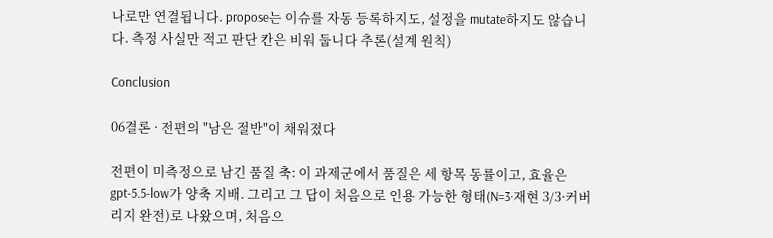나로만 연결됩니다. propose는 이슈를 자동 등록하지도, 설정을 mutate하지도 않습니다. 측정 사실만 적고 판단 칸은 비워 둡니다 추론(설계 원칙)

Conclusion

06결론 · 전편의 "남은 절반"이 채워졌다

전편이 미측정으로 남긴 품질 축: 이 과제군에서 품질은 세 항목 동률이고, 효율은 gpt-5.5-low가 양축 지배. 그리고 그 답이 처음으로 인용 가능한 형태(N=3·재현 3/3·커버리지 완전)로 나왔으며, 처음으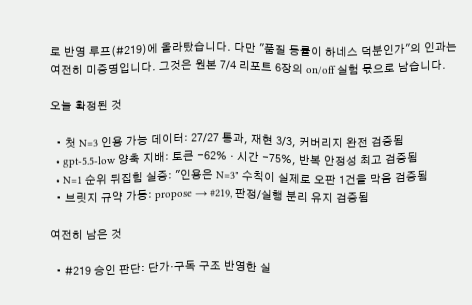로 반영 루프(#219)에 올라탔습니다. 다만 "품질 동률이 하네스 덕분인가"의 인과는 여전히 미증명입니다. 그것은 원본 7/4 리포트 6장의 on/off 실험 몫으로 남습니다.

오늘 확정된 것

  • 첫 N=3 인용 가능 데이터: 27/27 통과, 재현 3/3, 커버리지 완전 검증됨
  • gpt-5.5-low 양축 지배: 토큰 −62% · 시간 −75%, 반복 안정성 최고 검증됨
  • N=1 순위 뒤집힘 실증: "인용은 N=3" 수칙이 실제로 오판 1건을 막음 검증됨
  • 브릿지 규약 가동: propose → #219, 판정/실행 분리 유지 검증됨

여전히 남은 것

  • #219 승인 판단: 단가·구독 구조 반영한 실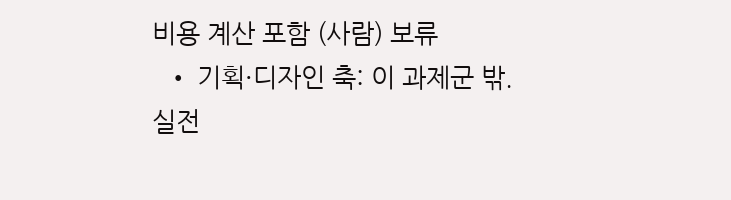비용 계산 포함 (사람) 보류
  • 기획·디자인 축: 이 과제군 밖. 실전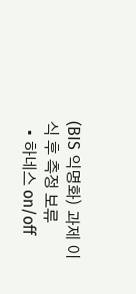(BIS 익명화) 과제 이식 후 측정 보류
  • 하네스 on/off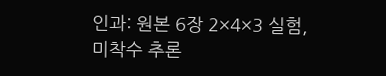인과: 원본 6장 2×4×3 실험, 미착수 추론